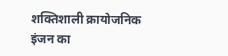शक्तिशाली क्रायोजनिक इंजन का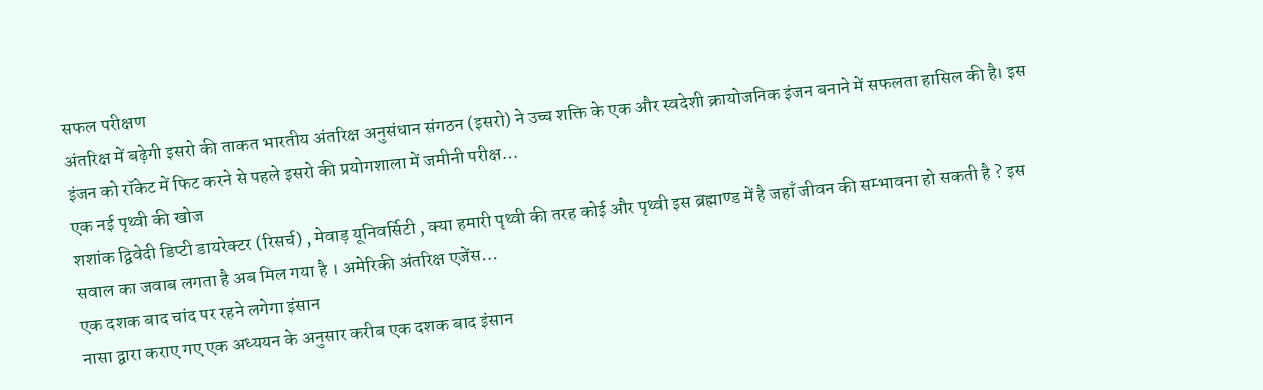सफल परीक्षण
अंतरिक्ष में बढ़ेगी इसरो की ताकत भारतीय अंतरिक्ष अनुसंधान संगठन (इसरो) ने उच्च शक्ति के एक और स्वदेशी क्रायोजनिक इंजन बनाने में सफलता हासिल की है। इस इंजन को रॉकेट में फिट करने से पहले इसरो की प्रयोगशाला में जमीनी परीक्ष…
एक नई पृथ्वी की खोज
शशांक द्विवेदी डिप्टी डायरेक्टर (रिसर्च) , मेवाड़ यूनिवर्सिटी , क्या हमारी पृथ्वी की तरह कोई और पृथ्वी इस ब्रह्माण्ड में है जहाँ जीवन की सम्भावना हो सकती है ? इस सवाल का जवाब लगता है अब मिल गया है । अमेरिकी अंतरिक्ष एजेंस…
एक दशक बाद चांद पर रहने लगेगा इंसान
नासा द्वारा कराए गए एक अध्ययन के अनुसार करीब एक दशक बाद इंसान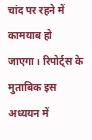चांद पर रहने में कामयाब हो जाएगा। रिपोर्ट्स के मुताबिक इस अध्ययन में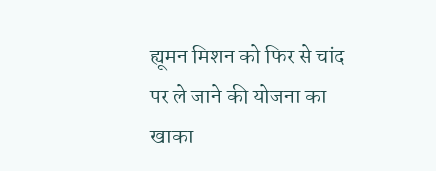ह्यूमन मिशन को फिर से चांद पर ले जाने की योजना का खाका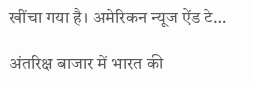खींचा गया है। अमेरिकन न्यूज ऐंड टे…

अंतरिक्ष बाजार में भारत की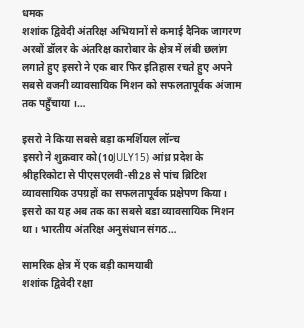धमक
शशांक द्विवेदी अंतरिक्ष अभियानों से कमाई दैनिक जागरण अरबों डॉलर के अंतरिक्ष कारोबार के क्षेत्र में लंबी छलांग लगाते हुए इसरो ने एक बार फिर इतिहास रचते हुए अपने सबसे वजनी व्यावसायिक मिशन को सफलतापूर्वक अंजाम तक पहुँचाया ।…

इसरो ने किया सबसे बड़ा कमर्शियल लॉन्च
इसरो ने शुक्रवार को(10JULY15) आंध्र प्रदेश के श्रीहरिकोटा से पीएसएलवी-सी28 से पांच ब्रिटिश व्यावसायिक उपग्रहों का सफलतापूर्वक प्रक्षेपण किया। इसरो का यह अब तक का सबसे बडा व्यावसायिक मिशन था। भारतीय अंतरिक्ष अनुसंधान संगठ…

सामरिक क्षेत्र में एक बड़ी कामयाबी
शशांक द्विवेदी रक्षा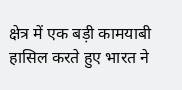क्षेत्र में एक बड़ी कामयाबी हासिल करते हुए भारत ने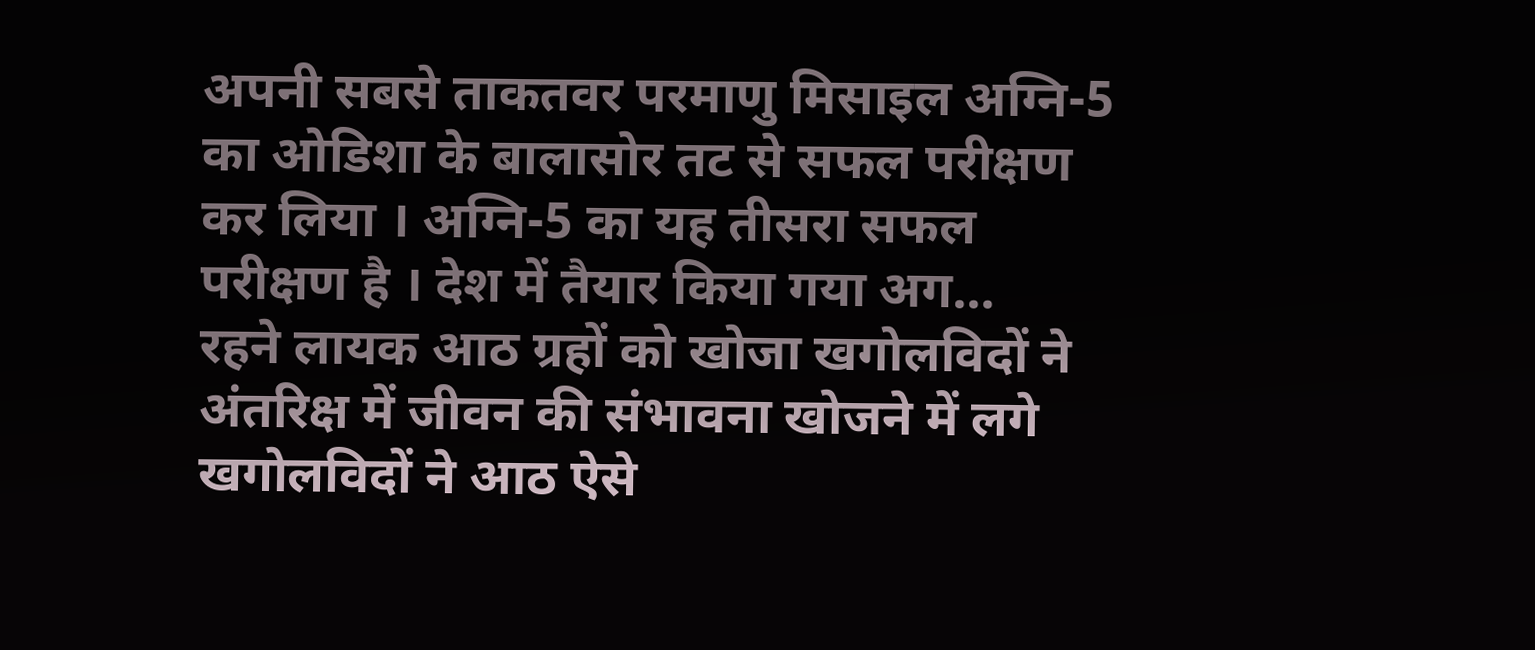अपनी सबसे ताकतवर परमाणु मिसाइल अग्नि-5 का ओडिशा के बालासोर तट से सफल परीक्षण कर लिया । अग्नि-5 का यह तीसरा सफल परीक्षण है । देश में तैयार किया गया अग…
रहने लायक आठ ग्रहों को खोजा खगोलविदों ने
अंतरिक्ष में जीवन की संभावना खोजने में लगे खगोलविदों ने आठ ऐसे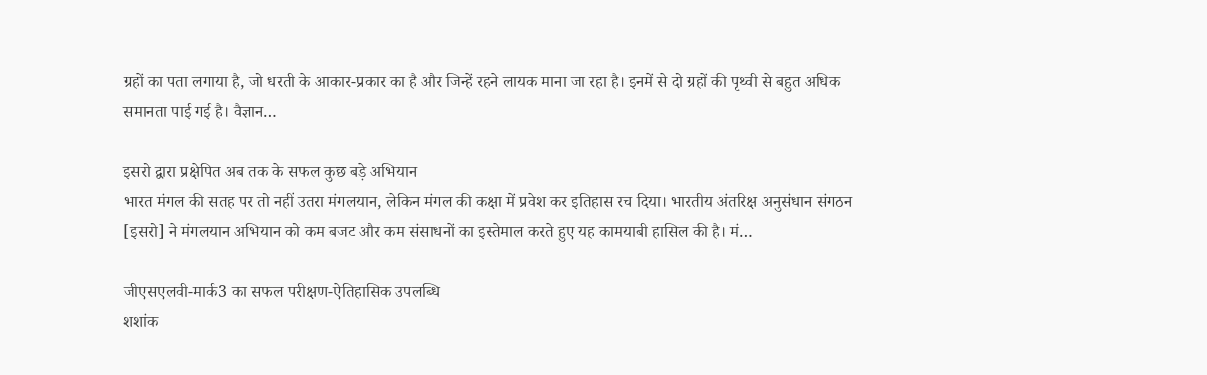ग्रहों का पता लगाया है, जो धरती के आकार-प्रकार का है और जिन्हें रहने लायक माना जा रहा है। इनमें से दो ग्रहों की पृथ्वी से बहुत अधिक समानता पाई गई है। वैज्ञान…

इसरो द्वारा प्रक्षेपित अब तक के सफल कुछ बड़े अभियान
भारत मंगल की सतह पर तो नहीं उतरा मंगलयान, लेकिन मंगल की कक्षा में प्रवेश कर इतिहास रच दिया। भारतीय अंतरिक्ष अनुसंधान संगठन [इसरो] ने मंगलयान अभियान को कम बजट और कम संसाधनों का इस्तेमाल करते हुए यह कामयाबी हासिल की है। मं…

जीएसएलवी-मार्क3 का सफल परीक्षण-ऐतिहासिक उपलब्धि
शशांक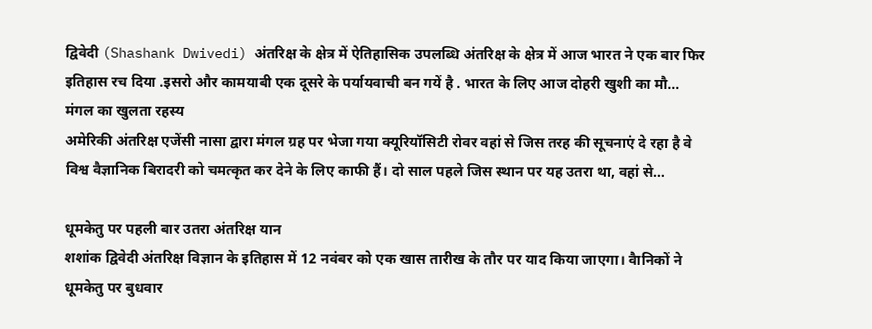द्विवेदी (Shashank Dwivedi) अंतरिक्ष के क्षेत्र में ऐतिहासिक उपलब्धि अंतरिक्ष के क्षेत्र में आज भारत ने एक बार फिर इतिहास रच दिया .इसरो और कामयाबी एक दूसरे के पर्यायवाची बन गयें है . भारत के लिए आज दोहरी खुशी का मौ…
मंगल का खुलता रहस्य
अमेरिकी अंतरिक्ष एजेंसी नासा द्वारा मंगल ग्रह पर भेजा गया क्यूरियॉसिटी रोवर वहां से जिस तरह की सूचनाएं दे रहा है वे विश्व वैज्ञानिक बिरादरी को चमत्कृत कर देने के लिए काफी हैं। दो साल पहले जिस स्थान पर यह उतरा था, वहां से…

धूमकेतु पर पहली बार उतरा अंतरिक्ष यान
शशांक द्विवेदी अंतरिक्ष विज्ञान के इतिहास में 12 नवंबर को एक खास तारीख के तौर पर याद किया जाएगा। वैानिकों ने धूमकेतु पर बुधवार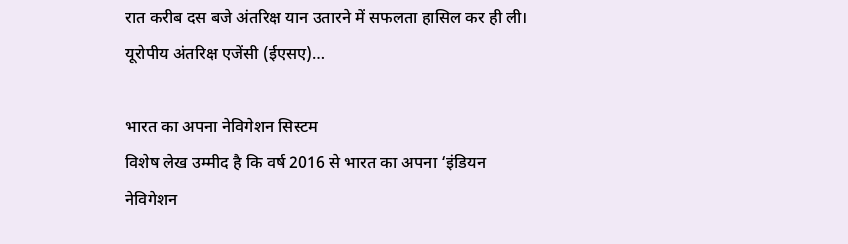रात करीब दस बजे अंतरिक्ष यान उतारने में सफलता हासिल कर ही ली। यूरोपीय अंतरिक्ष एजेंसी (ईएसए)…

भारत का अपना नेविगेशन सिस्टम
विशेष लेख उम्मीद है कि वर्ष 2016 से भारत का अपना ‘इंडियन नेविगेशन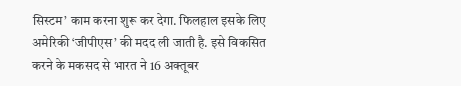सिस्टम’ काम करना शुरू कर देगा. फिलहाल इसके लिए अमेरिकी ‘जीपीएस’ की मदद ली जाती है. इसे विकसित करने के मकसद से भारत ने 16 अक्तूबर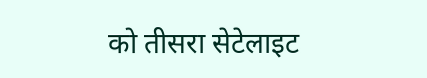को तीसरा सेटेलाइट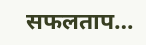सफलताप…